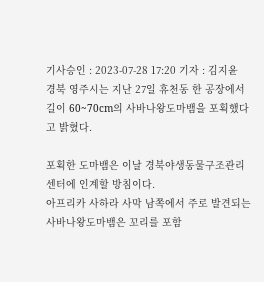기사승인 : 2023-07-28 17:20 기자 : 김지윤
경북 영주시는 지난 27일 휴천동 한 공장에서 길이 60~70cm의 사바나왕도마뱀을 포획했다고 밝혔다.

포획한 도마뱀은 이날 경북야생동물구조관리센터에 인계할 방침이다.
아프리카 사하라 사막 남쪽에서 주로 발견되는 사바나왕도마뱀은 꼬리를 포함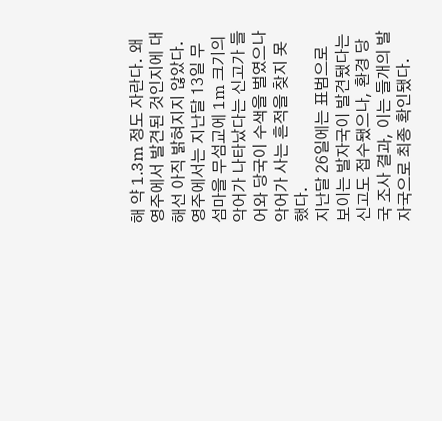해 약 1.3m 정도 자란다. 왜 영주에서 발견된 것인지에 대해선 아직 밝혀지지 않았다.
영주에서는 지난달 13일 무섬마을 무섬교에 1m 크기의 악어가 나타났다는 신고가 들어와 당국이 수색을 벌였으나 악어가 사는 흔적을 찾지 못했다.
지난달 26일에는 표범으로 보이는 발자국이 발견됐다는 신고도 접수됐으나, 환경 당국 조사 결과, 이는 들개의 발자국으로 최종 확인됐다.